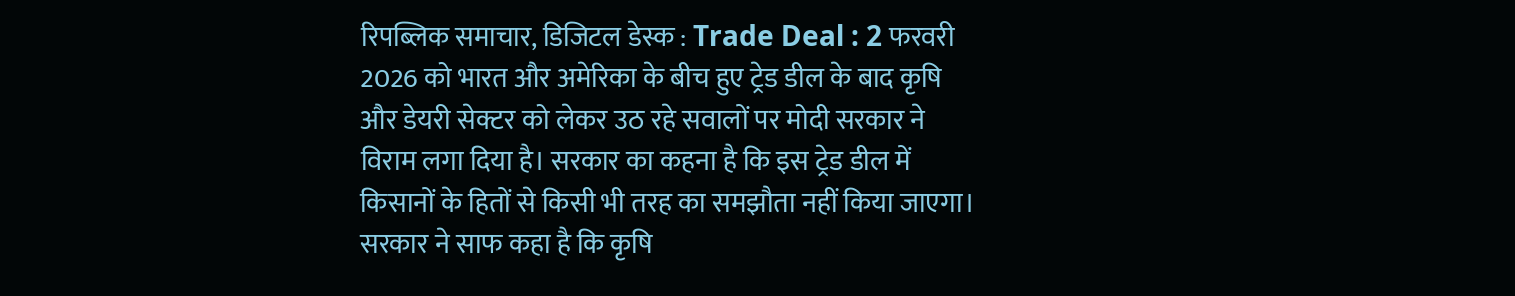रिपब्लिक समाचार, डिजिटल डेस्क : Trade Deal : 2 फरवरी 2026 को भारत और अमेरिका के बीच हुए ट्रेड डील के बाद कृषि और डेयरी सेक्टर को लेकर उठ रहे सवालों पर मोदी सरकार ने विराम लगा दिया है। सरकार का कहना है कि इस ट्रेड डील में किसानों के हितों से किसी भी तरह का समझौता नहीं किया जाएगा। सरकार ने साफ कहा है कि कृषि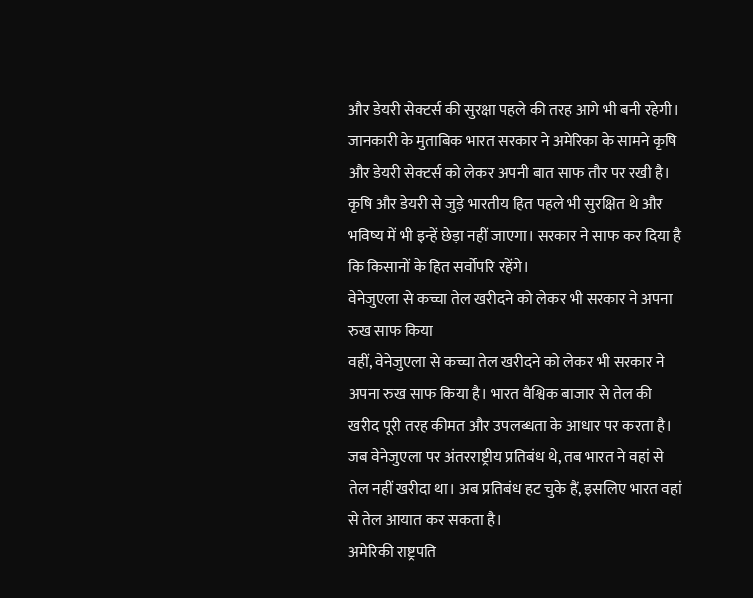और डेयरी सेक्टर्स की सुरक्षा पहले की तरह आगे भी बनी रहेगी।
जानकारी के मुताबिक भारत सरकार ने अमेरिका के सामने कृषि और डेयरी सेक्टर्स को लेकर अपनी बात साफ तौर पर रखी है। कृषि और डेयरी से जुड़े भारतीय हित पहले भी सुरक्षित थे और भविष्य में भी इन्हें छेड़ा नहीं जाएगा। सरकार ने साफ कर दिया है कि किसानों के हित सर्वोपरि रहेंगे।
वेनेजुएला से कच्चा तेल खरीदने को लेकर भी सरकार ने अपना रुख साफ किया
वहीं, वेनेजुएला से कच्चा तेल खरीदने को लेकर भी सरकार ने अपना रुख साफ किया है। भारत वैश्विक बाजार से तेल की खरीद पूरी तरह कीमत और उपलब्धता के आधार पर करता है। जब वेनेजुएला पर अंतरराष्ट्रीय प्रतिबंध थे, तब भारत ने वहां से तेल नहीं खरीदा था। अब प्रतिबंध हट चुके हैं, इसलिए भारत वहां से तेल आयात कर सकता है।
अमेरिकी राष्ट्रपति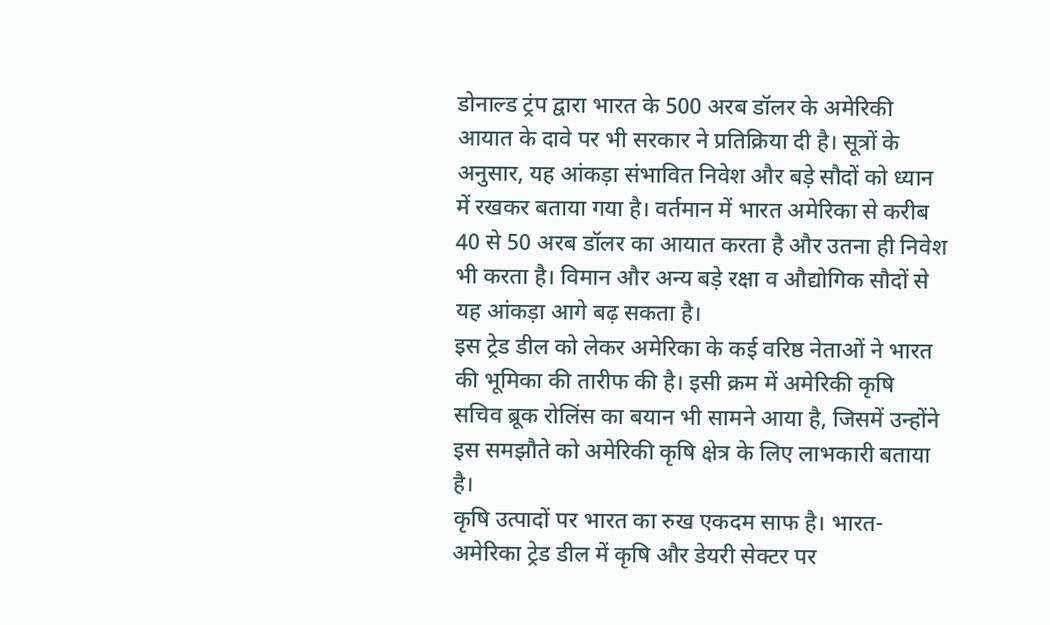डोनाल्ड ट्रंप द्वारा भारत के 500 अरब डॉलर के अमेरिकी आयात के दावे पर भी सरकार ने प्रतिक्रिया दी है। सूत्रों के अनुसार, यह आंकड़ा संभावित निवेश और बड़े सौदों को ध्यान में रखकर बताया गया है। वर्तमान में भारत अमेरिका से करीब 40 से 50 अरब डॉलर का आयात करता है और उतना ही निवेश भी करता है। विमान और अन्य बड़े रक्षा व औद्योगिक सौदों से यह आंकड़ा आगे बढ़ सकता है।
इस ट्रेड डील को लेकर अमेरिका के कई वरिष्ठ नेताओं ने भारत की भूमिका की तारीफ की है। इसी क्रम में अमेरिकी कृषि सचिव ब्रूक रोलिंस का बयान भी सामने आया है, जिसमें उन्होंने इस समझौते को अमेरिकी कृषि क्षेत्र के लिए लाभकारी बताया है।
कृषि उत्पादों पर भारत का रुख एकदम साफ है। भारत-अमेरिका ट्रेड डील में कृषि और डेयरी सेक्टर पर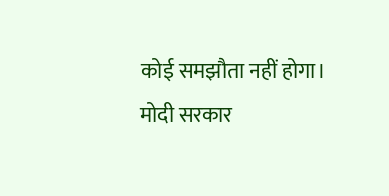कोई समझौता नहीं होगा। मोदी सरकार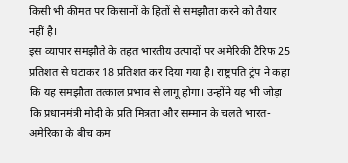किसी भी कीमत पर किसानों के हितों से समझौता करने को तैयार नहीं है।
इस व्यापार समझौते के तहत भारतीय उत्पादों पर अमेरिकी टैरिफ 25 प्रतिशत से घटाकर 18 प्रतिशत कर दिया गया है। राष्ट्रपति ट्रंप ने कहा कि यह समझौता तत्काल प्रभाव से लागू होगा। उन्होंने यह भी जोड़ा कि प्रधानमंत्री मोदी के प्रति मित्रता और सम्मान के चलते भारत-अमेरिका के बीच कम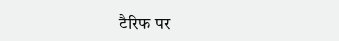टैरिफ पर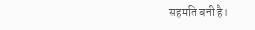सहमति बनी है।